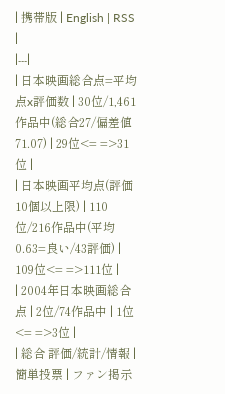| 携帯版 | English | RSS |
|---|
| 日本映画総合点=平均点x評価数 | 30位/1,461作品中(総合27/偏差値71.07) | 29位<= =>31位 |
| 日本映画平均点(評価10個以上限) | 110位/216作品中(平均0.63=良い/43評価) | 109位<= =>111位 |
| 2004年日本映画総合点 | 2位/74作品中 | 1位<= =>3位 |
| 総合 評価/統計/情報 | 簡単投票 | ファン掲示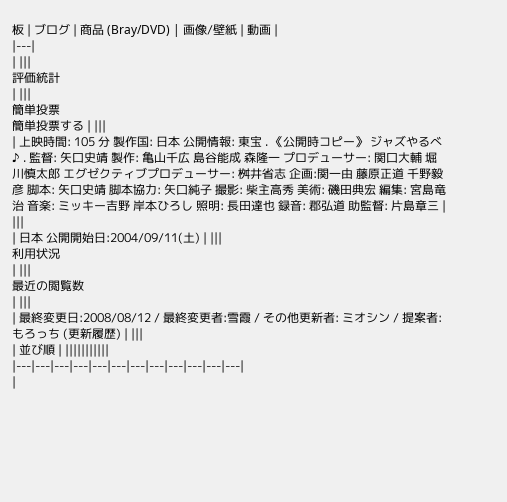板 | ブログ | 商品 (Bray/DVD) | 画像/壁紙 | 動画 |
|---|
| |||
評価統計
| |||
簡単投票
簡単投票する | |||
| 上映時間: 105 分 製作国: 日本 公開情報: 東宝 . 《公開時コピー》 ジャズやるべ♪ . 監督: 矢口史靖 製作: 亀山千広 島谷能成 森隆一 プロデューサー: 関口大輔 堀川慎太郎 エグゼクティブプロデューサー: 桝井省志 企画:関一由 藤原正道 千野毅彦 脚本: 矢口史靖 脚本協力: 矢口純子 撮影: 柴主高秀 美術: 磯田典宏 編集: 宮島竜治 音楽: ミッキー吉野 岸本ひろし 照明: 長田達也 録音: 郡弘道 助監督: 片島章三 | |||
| 日本 公開開始日:2004/09/11(土) | |||
利用状況
| |||
最近の閲覧数
| |||
| 最終変更日:2008/08/12 / 最終変更者:雪霞 / その他更新者: ミオシン / 提案者:もろっち (更新履歴) | |||
| 並び順 | |||||||||||
|---|---|---|---|---|---|---|---|---|---|---|---|
|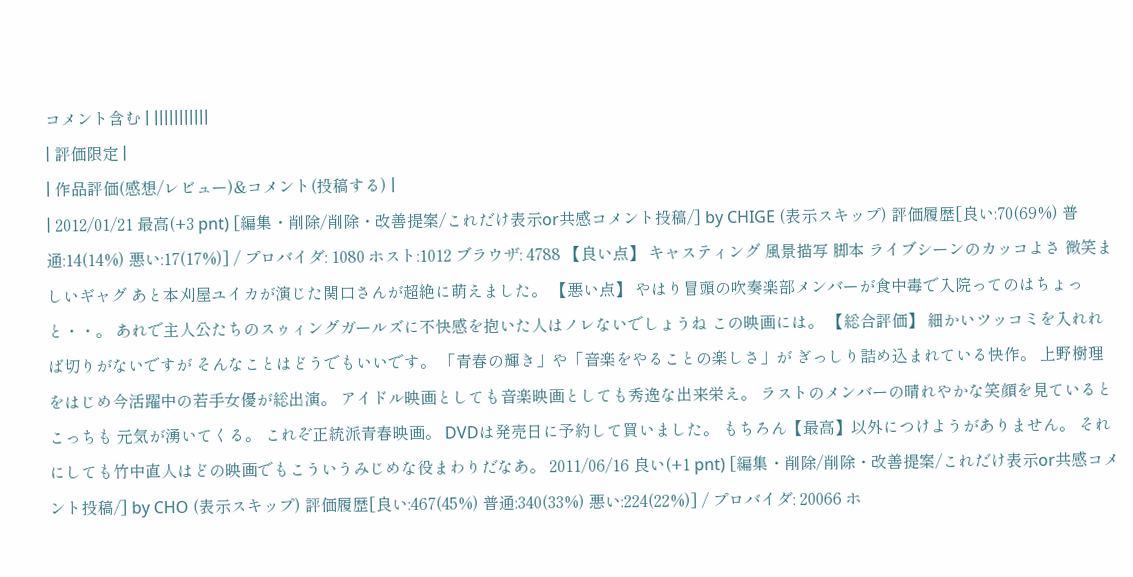コメント含む | |||||||||||
| 評価限定 |
| 作品評価(感想/レビュー)&コメント(投稿する) |
| 2012/01/21 最高(+3 pnt) [編集・削除/削除・改善提案/これだけ表示or共感コメント投稿/] by CHIGE (表示スキップ) 評価履歴[良い:70(69%) 普通:14(14%) 悪い:17(17%)] / プロバイダ: 1080 ホスト:1012 ブラウザ: 4788 【良い点】 キャスティング 風景描写 脚本 ライブシーンのカッコよさ 微笑ましいギャグ あと本刈屋ユイカが演じた関口さんが超絶に萌えました。 【悪い点】 やはり冒頭の吹奏楽部メンバーが食中毒で入院ってのはちょっと・・。 あれで主人公たちのスゥィングガールズに不快感を抱いた人はノレないでしょうね この映画には。 【総合評価】 細かいツッコミを入れれば切りがないですが そんなことはどうでもいいです。 「青春の輝き」や「音楽をやることの楽しさ」が ぎっしり詰め込まれている快作。 上野樹理をはじめ今活躍中の若手女優が総出演。 アイドル映画としても音楽映画としても秀逸な出来栄え。 ラストのメンバーの晴れやかな笑顔を見ているとこっちも 元気が湧いてくる。 これぞ正統派青春映画。 DVDは発売日に予約して買いました。 もちろん【最高】以外につけようがありません。 それにしても竹中直人はどの映画でもこういうみじめな役まわりだなあ。 2011/06/16 良い(+1 pnt) [編集・削除/削除・改善提案/これだけ表示or共感コメント投稿/] by CHO (表示スキップ) 評価履歴[良い:467(45%) 普通:340(33%) 悪い:224(22%)] / プロバイダ: 20066 ホ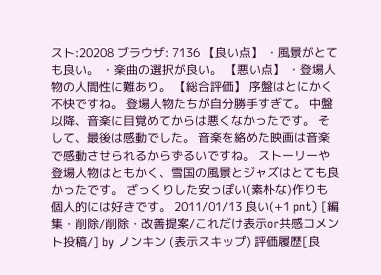スト:20208 ブラウザ: 7136 【良い点】 ・風景がとても良い。 ・楽曲の選択が良い。 【悪い点】 ・登場人物の人間性に難あり。 【総合評価】 序盤はとにかく不快ですね。 登場人物たちが自分勝手すぎて。 中盤以降、音楽に目覚めてからは悪くなかったです。 そして、最後は感動でした。 音楽を絡めた映画は音楽で感動させられるからずるいですね。 ストーリーや登場人物はともかく、雪国の風景とジャズはとても良かったです。 ざっくりした安っぽい(素朴な)作りも個人的には好きです。 2011/01/13 良い(+1 pnt) [編集・削除/削除・改善提案/これだけ表示or共感コメント投稿/] by ノンキン (表示スキップ) 評価履歴[良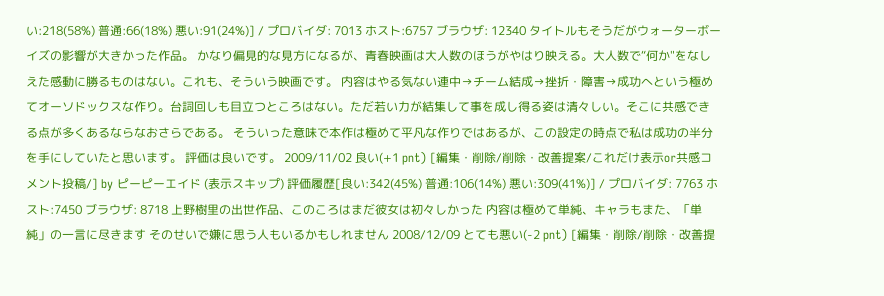い:218(58%) 普通:66(18%) 悪い:91(24%)] / プロバイダ: 7013 ホスト:6757 ブラウザ: 12340 タイトルもそうだがウォーターボーイズの影響が大きかった作品。 かなり偏見的な見方になるが、青春映画は大人数のほうがやはり映える。大人数で“何か"をなしえた感動に勝るものはない。これも、そういう映画です。 内容はやる気ない連中→チーム結成→挫折・障害→成功へという極めてオーソドックスな作り。台詞回しも目立つところはない。ただ若い力が結集して事を成し得る姿は清々しい。そこに共感できる点が多くあるならなおさらである。 そういった意味で本作は極めて平凡な作りではあるが、この設定の時点で私は成功の半分を手にしていたと思います。 評価は良いです。 2009/11/02 良い(+1 pnt) [編集・削除/削除・改善提案/これだけ表示or共感コメント投稿/] by ピーピーエイド (表示スキップ) 評価履歴[良い:342(45%) 普通:106(14%) 悪い:309(41%)] / プロバイダ: 7763 ホスト:7450 ブラウザ: 8718 上野樹里の出世作品、このころはまだ彼女は初々しかった 内容は極めて単純、キャラもまた、「単純」の一言に尽きます そのせいで嫌に思う人もいるかもしれません 2008/12/09 とても悪い(-2 pnt) [編集・削除/削除・改善提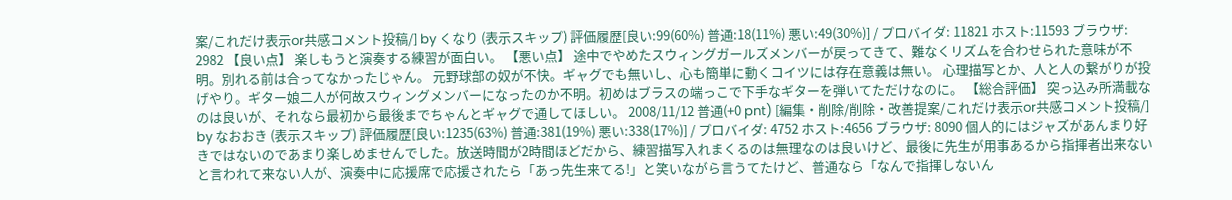案/これだけ表示or共感コメント投稿/] by くなり (表示スキップ) 評価履歴[良い:99(60%) 普通:18(11%) 悪い:49(30%)] / プロバイダ: 11821 ホスト:11593 ブラウザ: 2982 【良い点】 楽しもうと演奏する練習が面白い。 【悪い点】 途中でやめたスウィングガールズメンバーが戻ってきて、難なくリズムを合わせられた意味が不明。別れる前は合ってなかったじゃん。 元野球部の奴が不快。ギャグでも無いし、心も簡単に動くコイツには存在意義は無い。 心理描写とか、人と人の繋がりが投げやり。ギター娘二人が何故スウィングメンバーになったのか不明。初めはブラスの端っこで下手なギターを弾いてただけなのに。 【総合評価】 突っ込み所満載なのは良いが、それなら最初から最後までちゃんとギャグで通してほしい。 2008/11/12 普通(+0 pnt) [編集・削除/削除・改善提案/これだけ表示or共感コメント投稿/] by なおおき (表示スキップ) 評価履歴[良い:1235(63%) 普通:381(19%) 悪い:338(17%)] / プロバイダ: 4752 ホスト:4656 ブラウザ: 8090 個人的にはジャズがあんまり好きではないのであまり楽しめませんでした。放送時間が2時間ほどだから、練習描写入れまくるのは無理なのは良いけど、最後に先生が用事あるから指揮者出来ないと言われて来ない人が、演奏中に応援席で応援されたら「あっ先生来てる!」と笑いながら言うてたけど、普通なら「なんで指揮しないん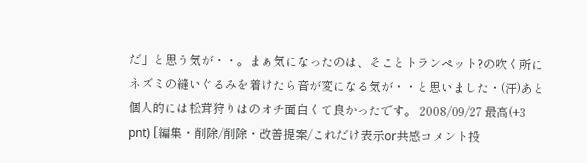だ」と思う気が・・。まぁ気になったのは、そことトランペット?の吹く所にネズミの縫いぐるみを着けたら音が変になる気が・・と思いました・(汗)あと個人的には松茸狩りはのオチ面白くて良かったです。 2008/09/27 最高(+3 pnt) [編集・削除/削除・改善提案/これだけ表示or共感コメント投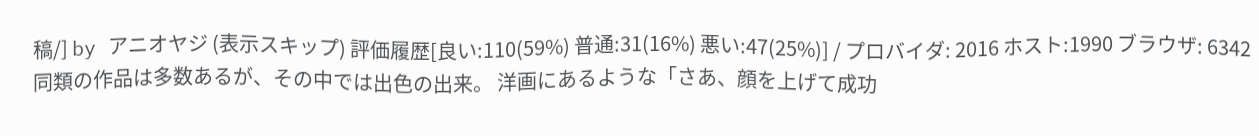稿/] by アニオヤジ (表示スキップ) 評価履歴[良い:110(59%) 普通:31(16%) 悪い:47(25%)] / プロバイダ: 2016 ホスト:1990 ブラウザ: 6342 同類の作品は多数あるが、その中では出色の出来。 洋画にあるような「さあ、顔を上げて成功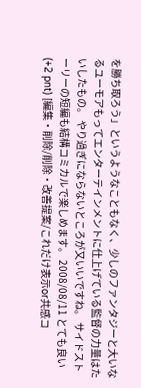を勝ち取ろう」というようなこともなく、少しのファンタジーと大いなるユーモアもってエンターテインメントに仕上げている監督の力量はたいしたもの。 やり過ぎにならないところが又いいですね。 サイドストーリーの短編も結構コミカルで楽しめます。 2008/08/11 とても良い(+2 pnt) [編集・削除/削除・改善提案/これだけ表示or共感コ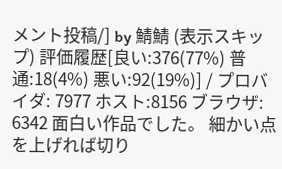メント投稿/] by 鯖鯖 (表示スキップ) 評価履歴[良い:376(77%) 普通:18(4%) 悪い:92(19%)] / プロバイダ: 7977 ホスト:8156 ブラウザ: 6342 面白い作品でした。 細かい点を上げれば切り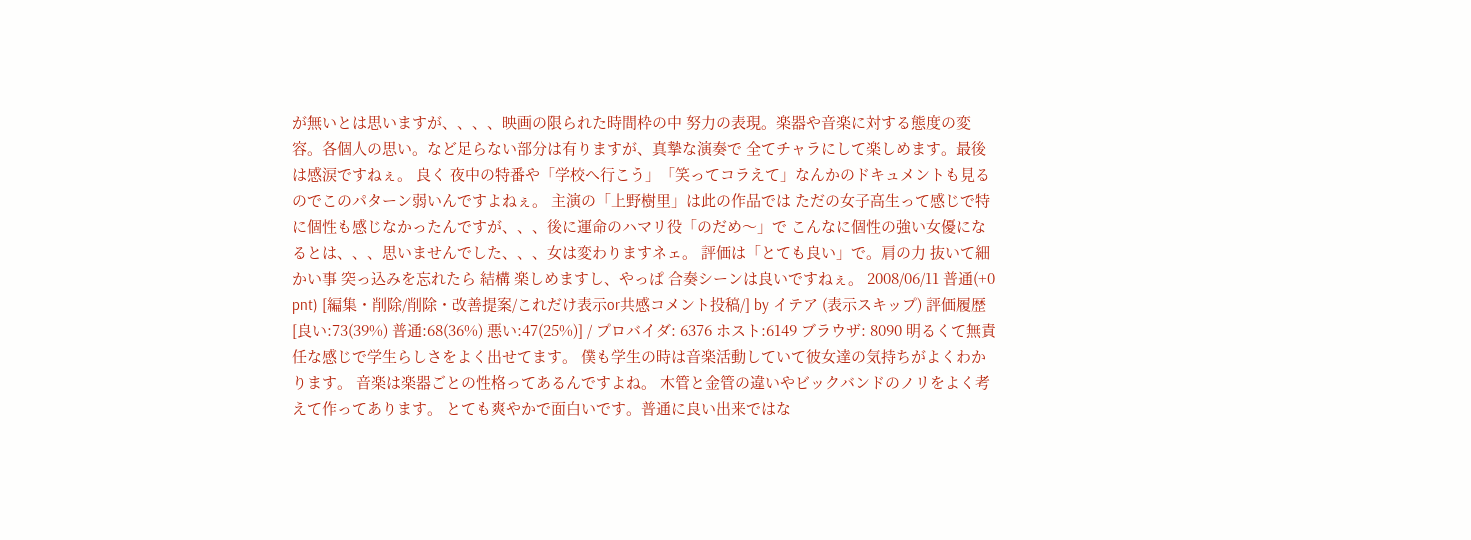が無いとは思いますが、、、、映画の限られた時間枠の中 努力の表現。楽器や音楽に対する態度の変容。各個人の思い。など足らない部分は有りますが、真摯な演奏で 全てチャラにして楽しめます。最後は感涙ですねぇ。 良く 夜中の特番や「学校へ行こう」「笑ってコラえて」なんかのドキュメントも見るのでこのパターン弱いんですよねぇ。 主演の「上野樹里」は此の作品では ただの女子高生って感じで特に個性も感じなかったんですが、、、後に運命のハマリ役「のだめ〜」で こんなに個性の強い女優になるとは、、、思いませんでした、、、女は変わりますネェ。 評価は「とても良い」で。肩の力 抜いて細かい事 突っ込みを忘れたら 結構 楽しめますし、やっぱ 合奏シーンは良いですねぇ。 2008/06/11 普通(+0 pnt) [編集・削除/削除・改善提案/これだけ表示or共感コメント投稿/] by イテア (表示スキップ) 評価履歴[良い:73(39%) 普通:68(36%) 悪い:47(25%)] / プロバイダ: 6376 ホスト:6149 ブラウザ: 8090 明るくて無責任な感じで学生らしさをよく出せてます。 僕も学生の時は音楽活動していて彼女達の気持ちがよくわかります。 音楽は楽器ごとの性格ってあるんですよね。 木管と金管の違いやビックバンドのノリをよく考えて作ってあります。 とても爽やかで面白いです。普通に良い出来ではな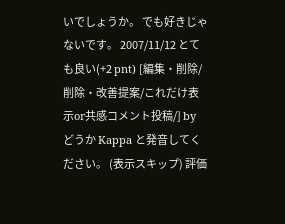いでしょうか。 でも好きじゃないです。 2007/11/12 とても良い(+2 pnt) [編集・削除/削除・改善提案/これだけ表示or共感コメント投稿/] by どうか Kappa と発音してください。 (表示スキップ) 評価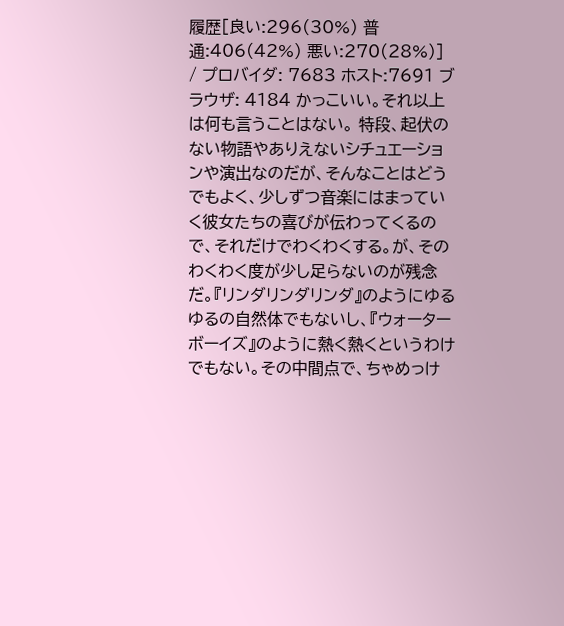履歴[良い:296(30%) 普通:406(42%) 悪い:270(28%)] / プロバイダ: 7683 ホスト:7691 ブラウザ: 4184 かっこいい。それ以上は何も言うことはない。 特段、起伏のない物語やありえないシチュエーションや演出なのだが、そんなことはどうでもよく、少しずつ音楽にはまっていく彼女たちの喜びが伝わってくるので、それだけでわくわくする。が、そのわくわく度が少し足らないのが残念だ。『リンダリンダリンダ』のようにゆるゆるの自然体でもないし、『ウォーターボーイズ』のように熱く熱くというわけでもない。その中間点で、ちゃめっけ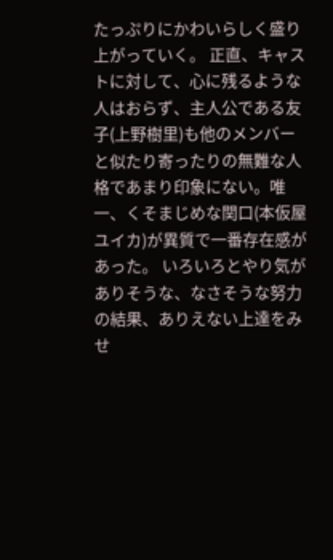たっぷりにかわいらしく盛り上がっていく。 正直、キャストに対して、心に残るような人はおらず、主人公である友子(上野樹里)も他のメンバーと似たり寄ったりの無難な人格であまり印象にない。唯一、くそまじめな関口(本仮屋ユイカ)が異質で一番存在感があった。 いろいろとやり気がありそうな、なさそうな努力の結果、ありえない上達をみせ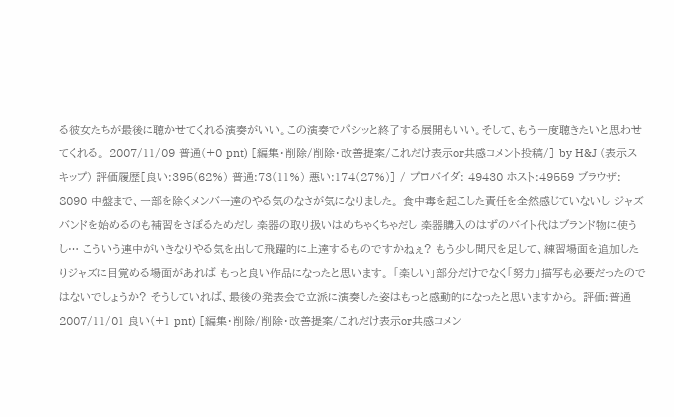る彼女たちが最後に聴かせてくれる演奏がいい。この演奏でパシッと終了する展開もいい。そして、もう一度聴きたいと思わせてくれる。 2007/11/09 普通(+0 pnt) [編集・削除/削除・改善提案/これだけ表示or共感コメント投稿/] by H&J (表示スキップ) 評価履歴[良い:395(62%) 普通:73(11%) 悪い:174(27%)] / プロバイダ: 49430 ホスト:49559 ブラウザ: 8090 中盤まで、一部を除くメンバー達のやる気のなさが気になりました。 食中毒を起こした責任を全然感じていないし ジャズバンドを始めるのも補習をさぼるためだし 楽器の取り扱いはめちゃくちゃだし 楽器購入のはずのバイト代はブランド物に使うし… こういう連中がいきなりやる気を出して飛躍的に上達するものですかねぇ? もう少し間尺を足して、練習場面を追加したりジャズに目覚める場面があれば もっと良い作品になったと思います。 「楽しい」部分だけでなく「努力」描写も必要だったのではないでしょうか? そうしていれば、最後の発表会で立派に演奏した姿はもっと感動的になったと思いますから。 評価:普通 2007/11/01 良い(+1 pnt) [編集・削除/削除・改善提案/これだけ表示or共感コメン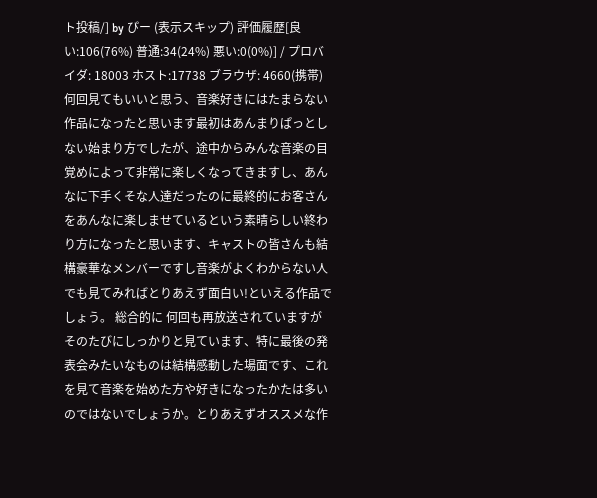ト投稿/] by ぴー (表示スキップ) 評価履歴[良い:106(76%) 普通:34(24%) 悪い:0(0%)] / プロバイダ: 18003 ホスト:17738 ブラウザ: 4660(携帯) 何回見てもいいと思う、音楽好きにはたまらない作品になったと思います最初はあんまりぱっとしない始まり方でしたが、途中からみんな音楽の目覚めによって非常に楽しくなってきますし、あんなに下手くそな人達だったのに最終的にお客さんをあんなに楽しませているという素晴らしい終わり方になったと思います、キャストの皆さんも結構豪華なメンバーですし音楽がよくわからない人でも見てみればとりあえず面白い!といえる作品でしょう。 総合的に 何回も再放送されていますがそのたびにしっかりと見ています、特に最後の発表会みたいなものは結構感動した場面です、これを見て音楽を始めた方や好きになったかたは多いのではないでしょうか。とりあえずオススメな作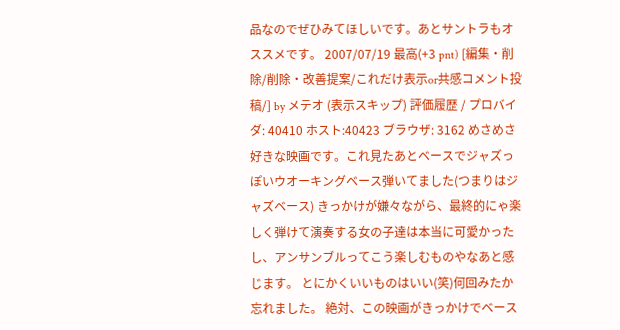品なのでぜひみてほしいです。あとサントラもオススメです。 2007/07/19 最高(+3 pnt) [編集・削除/削除・改善提案/これだけ表示or共感コメント投稿/] by メテオ (表示スキップ) 評価履歴 / プロバイダ: 40410 ホスト:40423 ブラウザ: 3162 めさめさ好きな映画です。これ見たあとベースでジャズっぽいウオーキングベース弾いてました(つまりはジャズベース) きっかけが嫌々ながら、最終的にゃ楽しく弾けて演奏する女の子達は本当に可愛かったし、アンサンブルってこう楽しむものやなあと感じます。 とにかくいいものはいい(笑)何回みたか忘れました。 絶対、この映画がきっかけでベース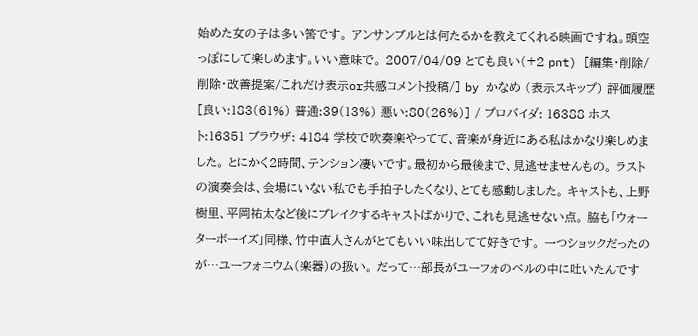始めた女の子は多い筈です。 アンサンブルとは何たるかを教えてくれる映画ですね。頭空っぽにして楽しめます。いい意味で。 2007/04/09 とても良い(+2 pnt) [編集・削除/削除・改善提案/これだけ表示or共感コメント投稿/] by かなめ (表示スキップ) 評価履歴[良い:183(61%) 普通:39(13%) 悪い:80(26%)] / プロバイダ: 16388 ホスト:16351 ブラウザ: 4184 学校で吹奏楽やってて、音楽が身近にある私はかなり楽しめました。 とにかく2時間、テンション凄いです。最初から最後まで、見逃せませんもの。 ラストの演奏会は、会場にいない私でも手拍子したくなり、とても感動しました。 キャストも、上野樹里、平岡祐太など後にブレイクするキャストばかりで、これも見逃せない点。 脇も「ウォーターボーイズ」同様、竹中直人さんがとてもいい味出してて好きです。 一つショックだったのが…ユーフォニウム(楽器)の扱い。 だって…部長がユーフォのベルの中に吐いたんです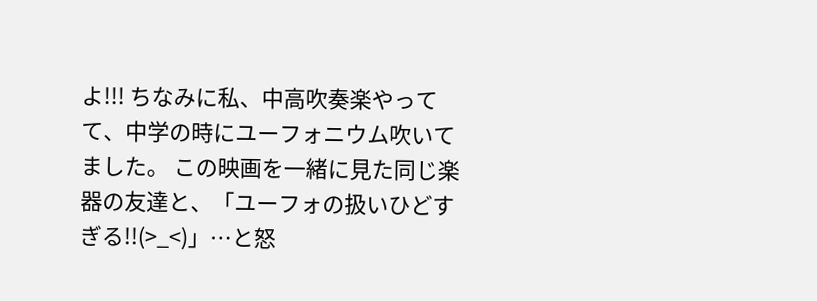よ!!! ちなみに私、中高吹奏楽やってて、中学の時にユーフォニウム吹いてました。 この映画を一緒に見た同じ楽器の友達と、「ユーフォの扱いひどすぎる!!(>_<)」…と怒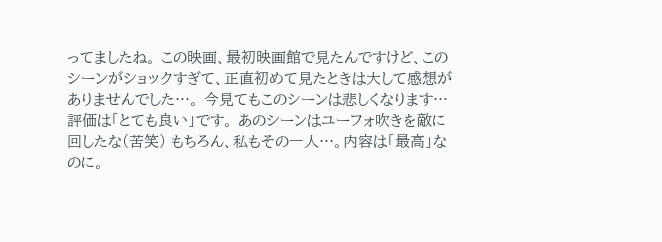ってましたね。 この映画、最初映画館で見たんですけど、このシーンがショックすぎて、正直初めて見たときは大して感想がありませんでした…。 今見てもこのシーンは悲しくなります… 評価は「とても良い」です。 あのシーンはユーフォ吹きを敵に回したな(苦笑) もちろん、私もその一人…。内容は「最高」なのに。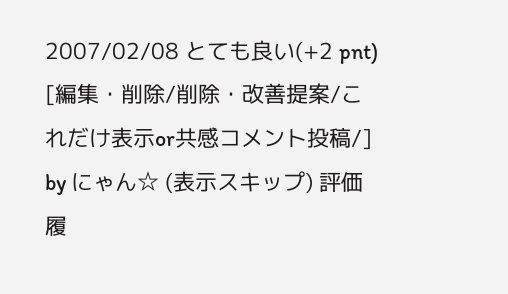2007/02/08 とても良い(+2 pnt) [編集・削除/削除・改善提案/これだけ表示or共感コメント投稿/] by にゃん☆ (表示スキップ) 評価履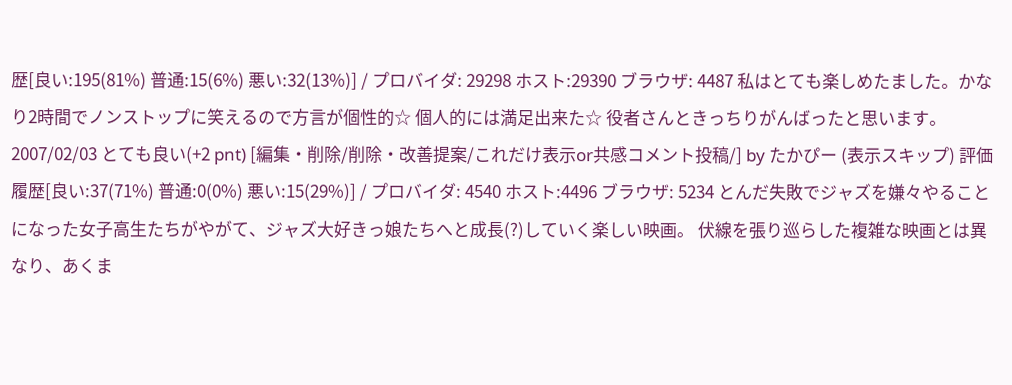歴[良い:195(81%) 普通:15(6%) 悪い:32(13%)] / プロバイダ: 29298 ホスト:29390 ブラウザ: 4487 私はとても楽しめたました。かなり2時間でノンストップに笑えるので方言が個性的☆ 個人的には満足出来た☆ 役者さんときっちりがんばったと思います。 2007/02/03 とても良い(+2 pnt) [編集・削除/削除・改善提案/これだけ表示or共感コメント投稿/] by たかぴー (表示スキップ) 評価履歴[良い:37(71%) 普通:0(0%) 悪い:15(29%)] / プロバイダ: 4540 ホスト:4496 ブラウザ: 5234 とんだ失敗でジャズを嫌々やることになった女子高生たちがやがて、ジャズ大好きっ娘たちへと成長(?)していく楽しい映画。 伏線を張り巡らした複雑な映画とは異なり、あくま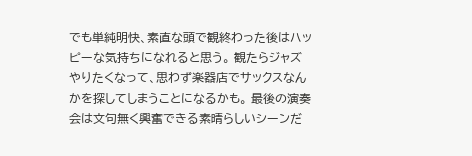でも単純明快、素直な頭で観終わった後はハッピーな気持ちになれると思う。 観たらジャズやりたくなって、思わず楽器店でサックスなんかを探してしまうことになるかも。 最後の演奏会は文句無く興奮できる素晴らしいシーンだ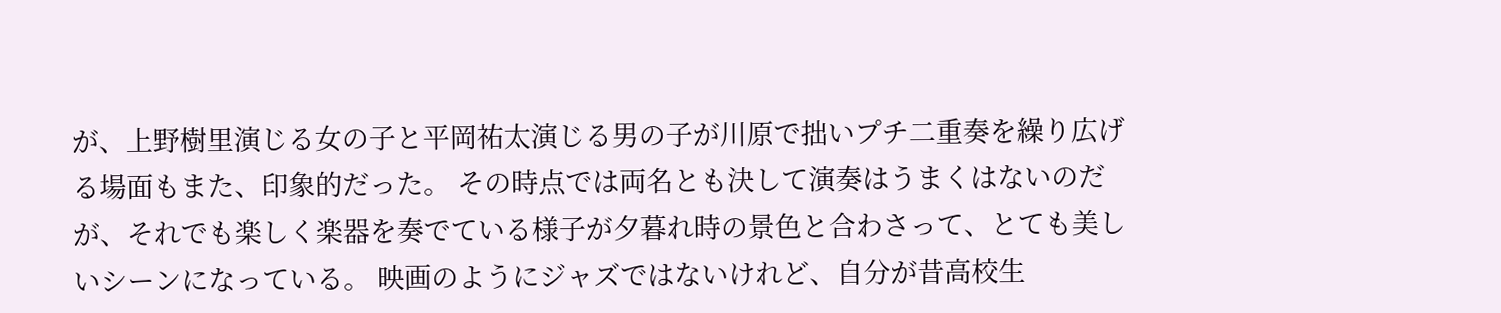が、上野樹里演じる女の子と平岡祐太演じる男の子が川原で拙いプチ二重奏を繰り広げる場面もまた、印象的だった。 その時点では両名とも決して演奏はうまくはないのだが、それでも楽しく楽器を奏でている様子が夕暮れ時の景色と合わさって、とても美しいシーンになっている。 映画のようにジャズではないけれど、自分が昔高校生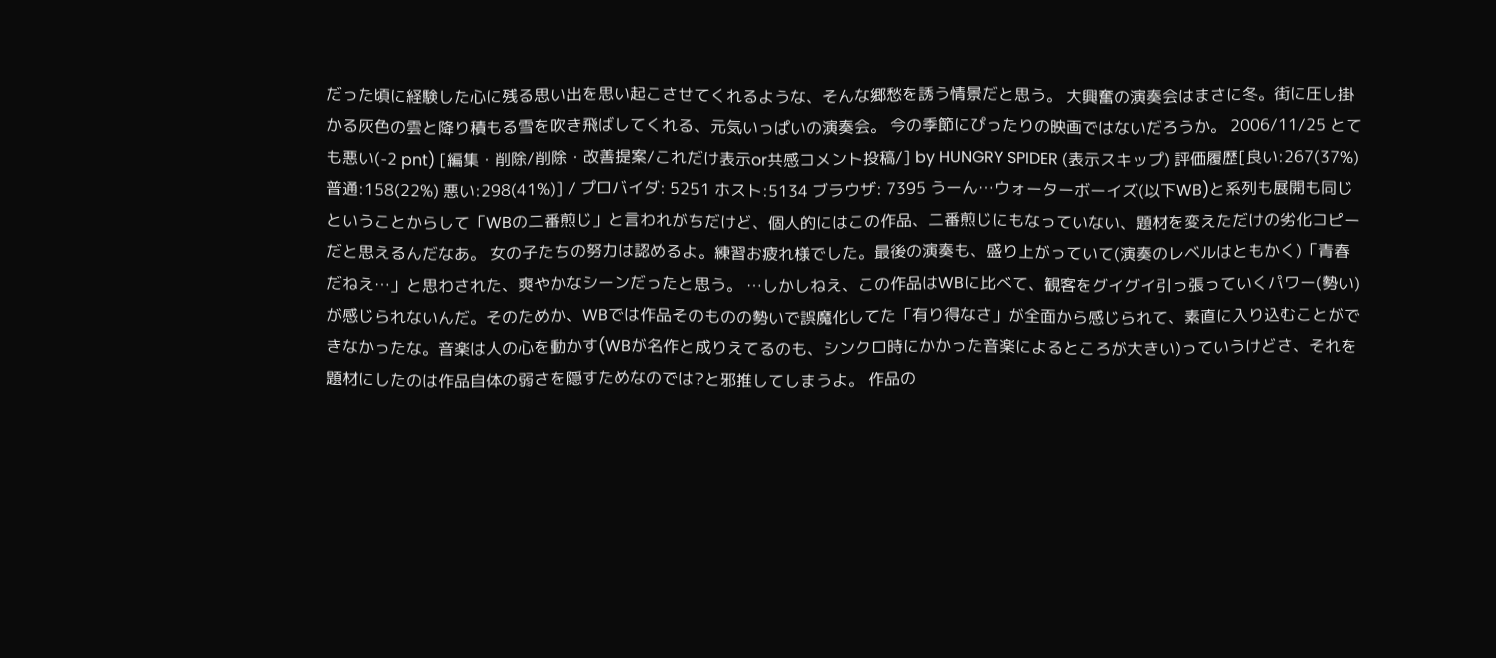だった頃に経験した心に残る思い出を思い起こさせてくれるような、そんな郷愁を誘う情景だと思う。 大興奮の演奏会はまさに冬。街に圧し掛かる灰色の雲と降り積もる雪を吹き飛ばしてくれる、元気いっぱいの演奏会。 今の季節にぴったりの映画ではないだろうか。 2006/11/25 とても悪い(-2 pnt) [編集・削除/削除・改善提案/これだけ表示or共感コメント投稿/] by HUNGRY SPIDER (表示スキップ) 評価履歴[良い:267(37%) 普通:158(22%) 悪い:298(41%)] / プロバイダ: 5251 ホスト:5134 ブラウザ: 7395 うーん…ウォーターボーイズ(以下WB)と系列も展開も同じということからして「WBの二番煎じ」と言われがちだけど、個人的にはこの作品、二番煎じにもなっていない、題材を変えただけの劣化コピーだと思えるんだなあ。 女の子たちの努力は認めるよ。練習お疲れ様でした。最後の演奏も、盛り上がっていて(演奏のレベルはともかく)「青春だねえ…」と思わされた、爽やかなシーンだったと思う。 …しかしねえ、この作品はWBに比べて、観客をグイグイ引っ張っていくパワー(勢い)が感じられないんだ。そのためか、WBでは作品そのものの勢いで誤魔化してた「有り得なさ」が全面から感じられて、素直に入り込むことができなかったな。音楽は人の心を動かす(WBが名作と成りえてるのも、シンクロ時にかかった音楽によるところが大きい)っていうけどさ、それを題材にしたのは作品自体の弱さを隠すためなのでは?と邪推してしまうよ。 作品の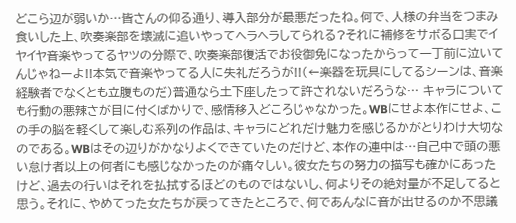どこら辺が弱いか…皆さんの仰る通り、導入部分が最悪だったね。何で、人様の弁当をつまみ食いした上、吹奏楽部を壊滅に追いやってヘラヘラしてられる?それに補修をサボる口実でイヤイヤ音楽やってるヤツの分際で、吹奏楽部復活でお役御免になったからって一丁前に泣いてんじゃねーよ!!本気で音楽やってる人に失礼だろうが!!(←楽器を玩具にしてるシーンは、音楽経験者でなくとも立腹ものだ)普通なら土下座したって許されないだろうな… キャラについても行動の悪辣さが目に付くばかりで、感情移入どころじゃなかった。WBにせよ本作にせよ、この手の脳を軽くして楽しむ系列の作品は、キャラにどれだけ魅力を感じるかがとりわけ大切なのである。WBはその辺りがかなりよくできていたのだけど、本作の連中は…自己中で頭の悪い怠け者以上の何者にも感じなかったのが痛々しい。彼女たちの努力の描写も確かにあったけど、過去の行いはそれを払拭するほどのものではないし、何よりその絶対量が不足してると思う。それに、やめてった女たちが戻ってきたところで、何であんなに音が出せるのか不思議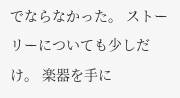でならなかった。 ストーリーについても少しだけ。 楽器を手に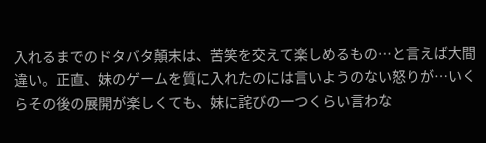入れるまでのドタバタ顛末は、苦笑を交えて楽しめるもの…と言えば大間違い。正直、妹のゲームを質に入れたのには言いようのない怒りが…いくらその後の展開が楽しくても、妹に詫びの一つくらい言わな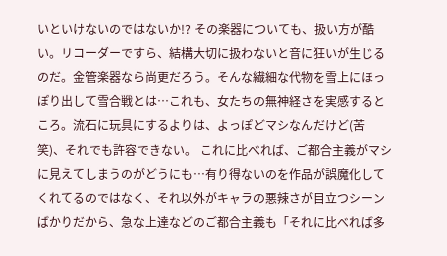いといけないのではないか!? その楽器についても、扱い方が酷い。リコーダーですら、結構大切に扱わないと音に狂いが生じるのだ。金管楽器なら尚更だろう。そんな繊細な代物を雪上にほっぽり出して雪合戦とは…これも、女たちの無神経さを実感するところ。流石に玩具にするよりは、よっぽどマシなんだけど(苦笑)、それでも許容できない。 これに比べれば、ご都合主義がマシに見えてしまうのがどうにも…有り得ないのを作品が誤魔化してくれてるのではなく、それ以外がキャラの悪辣さが目立つシーンばかりだから、急な上達などのご都合主義も「それに比べれば多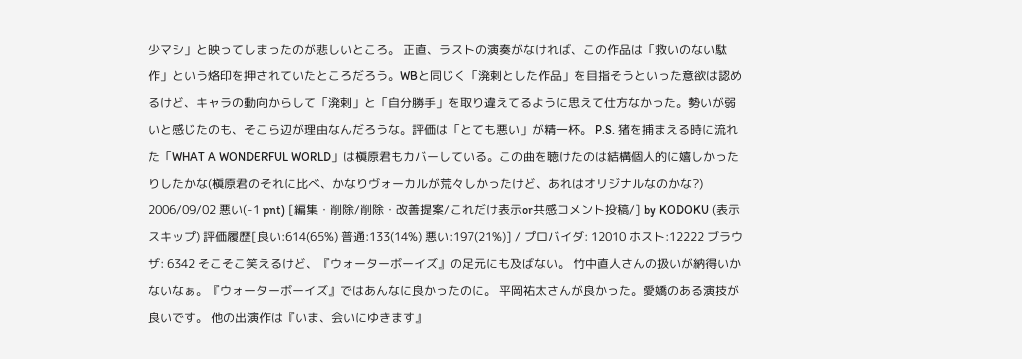少マシ」と映ってしまったのが悲しいところ。 正直、ラストの演奏がなければ、この作品は「救いのない駄作」という烙印を押されていたところだろう。WBと同じく「溌剌とした作品」を目指そうといった意欲は認めるけど、キャラの動向からして「溌剌」と「自分勝手」を取り違えてるように思えて仕方なかった。勢いが弱いと感じたのも、そこら辺が理由なんだろうな。評価は「とても悪い」が精一杯。 P.S. 猪を捕まえる時に流れた「WHAT A WONDERFUL WORLD」は槇原君もカバーしている。この曲を聴けたのは結構個人的に嬉しかったりしたかな(槇原君のそれに比べ、かなりヴォーカルが荒々しかったけど、あれはオリジナルなのかな?) 2006/09/02 悪い(-1 pnt) [編集・削除/削除・改善提案/これだけ表示or共感コメント投稿/] by KODOKU (表示スキップ) 評価履歴[良い:614(65%) 普通:133(14%) 悪い:197(21%)] / プロバイダ: 12010 ホスト:12222 ブラウザ: 6342 そこそこ笑えるけど、『ウォーターボーイズ』の足元にも及ばない。 竹中直人さんの扱いが納得いかないなぁ。『ウォーターボーイズ』ではあんなに良かったのに。 平岡祐太さんが良かった。愛嬌のある演技が良いです。 他の出演作は『いま、会いにゆきます』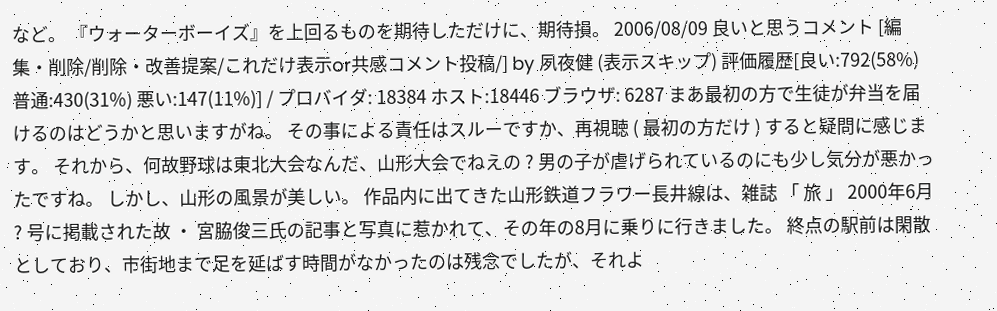など。 『ウォーターボーイズ』を上回るものを期待しただけに、期待損。 2006/08/09 良いと思うコメント [編集・削除/削除・改善提案/これだけ表示or共感コメント投稿/] by 夙夜健 (表示スキップ) 評価履歴[良い:792(58%) 普通:430(31%) 悪い:147(11%)] / プロバイダ: 18384 ホスト:18446 ブラウザ: 6287 まあ最初の方で生徒が弁当を届けるのはどうかと思いますがね。 その事による責任はスルーですか、再視聴 ( 最初の方だけ ) すると疑問に感じます。 それから、何故野球は東北大会なんだ、山形大会でねえの ? 男の子が虐げられているのにも少し気分が悪かったですね。 しかし、山形の風景が美しい。 作品内に出てきた山形鉄道フラワー長井線は、雑誌 「 旅 」 2000年6月 ? 号に掲載された故 ・ 宮脇俊三氏の記事と写真に惹かれて、その年の8月に乗りに行きました。 終点の駅前は閑散としており、市街地まで足を延ばす時間がなかったのは残念でしたが、それよ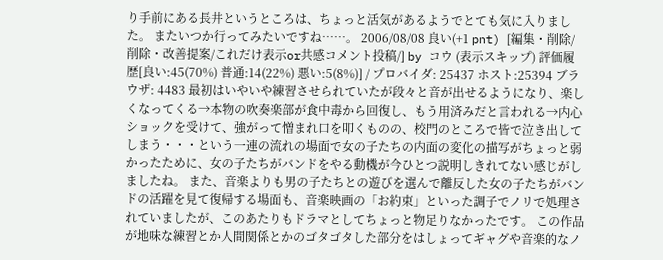り手前にある長井というところは、ちょっと活気があるようでとても気に入りました。 またいつか行ってみたいですね……。 2006/08/08 良い(+1 pnt) [編集・削除/削除・改善提案/これだけ表示or共感コメント投稿/] by コウ (表示スキップ) 評価履歴[良い:45(70%) 普通:14(22%) 悪い:5(8%)] / プロバイダ: 25437 ホスト:25394 ブラウザ: 4483 最初はいやいや練習させられていたが段々と音が出せるようになり、楽しくなってくる→本物の吹奏楽部が食中毒から回復し、もう用済みだと言われる→内心ショックを受けて、強がって憎まれ口を叩くものの、校門のところで皆で泣き出してしまう・・・という一連の流れの場面で女の子たちの内面の変化の描写がちょっと弱かったために、女の子たちがバンドをやる動機が今ひとつ説明しきれてない感じがしましたね。 また、音楽よりも男の子たちとの遊びを選んで離反した女の子たちがバンドの活躍を見て復帰する場面も、音楽映画の「お約束」といった調子でノリで処理されていましたが、このあたりもドラマとしてちょっと物足りなかったです。 この作品が地味な練習とか人間関係とかのゴタゴタした部分をはしょってギャグや音楽的なノ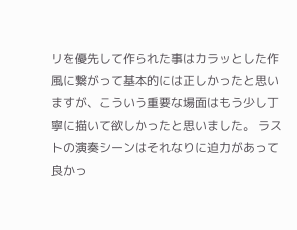リを優先して作られた事はカラッとした作風に繋がって基本的には正しかったと思いますが、こういう重要な場面はもう少し丁寧に描いて欲しかったと思いました。 ラストの演奏シーンはそれなりに迫力があって良かっ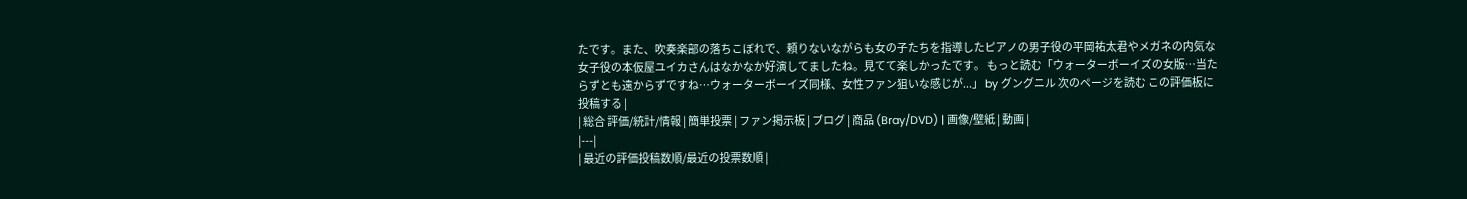たです。また、吹奏楽部の落ちこぼれで、頼りないながらも女の子たちを指導したピアノの男子役の平岡祐太君やメガネの内気な女子役の本仮屋ユイカさんはなかなか好演してましたね。見てて楽しかったです。 もっと読む「ウォーターボーイズの女版…当たらずとも遠からずですね…ウォーターボーイズ同様、女性ファン狙いな感じが...」 by グングニル 次のページを読む この評価板に投稿する |
| 総合 評価/統計/情報 | 簡単投票 | ファン掲示板 | ブログ | 商品 (Bray/DVD) | 画像/壁紙 | 動画 |
|---|
| 最近の評価投稿数順/最近の投票数順 |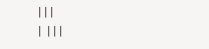|||
| |||